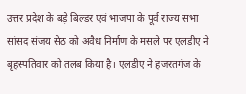उत्तर प्रदेश के बड़े बिल्डर एवं भाजपा के पूर्व राज्य सभा सांसद संजय सेठ को अवैध निर्माण के मसले पर एलडीए ने बृहस्पतिवार को तलब किया है। एलडीए ने हजरतगंज के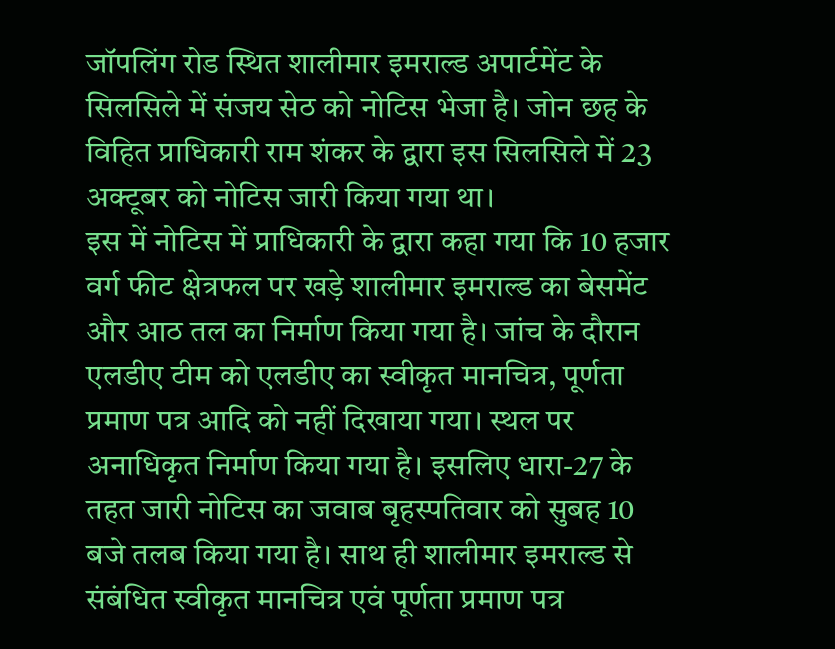जॉपलिंग रोड स्थित शालीमार इमराल्ड अपार्टमेंट के सिलसिले में संजय सेठ को नोटिस भेजा है। जोन छह के विहित प्राधिकारी राम शंकर के द्वारा इस सिलसिले में 23 अक्टूबर को नोटिस जारी किया गया था।
इस में नोटिस में प्राधिकारी के द्वारा कहा गया कि 10 हजार वर्ग फीट क्षेत्रफल पर खड़े शालीमार इमराल्ड का बेसमेंट और आठ तल का निर्माण किया गया है। जांच के दौरान एलडीए टीम को एलडीए का स्वीकृत मानचित्र, पूर्णता प्रमाण पत्र आदि को नहीं दिखाया गया। स्थल पर अनाधिकृत निर्माण किया गया है। इसलिए धारा-27 के तहत जारी नोटिस का जवाब बृहस्पतिवार को सुबह 10 बजे तलब किया गया है। साथ ही शालीमार इमराल्ड से संबंधित स्वीकृत मानचित्र एवं पूर्णता प्रमाण पत्र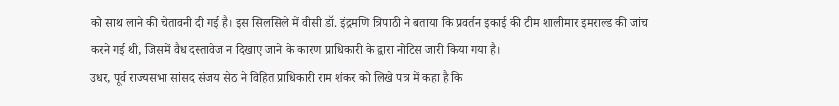को साथ लाने की चेतावनी दी गई है। इस सिलसिले में वीसी डॉ. इंद्रमणि त्रिपाठी ने बताया कि प्रवर्तन इकाई की टीम शालीमार इमराल्ड की जांच करने गई थी, जिसमें वैध दस्तावेज न दिखाए जाने के कारण प्राधिकारी के द्वारा नोटिस जारी किया गया है।
उधर, पूर्व राज्यसभा सांसद संजय सेठ ने विहित प्राधिकारी राम शंकर को लिखे पत्र में कहा है कि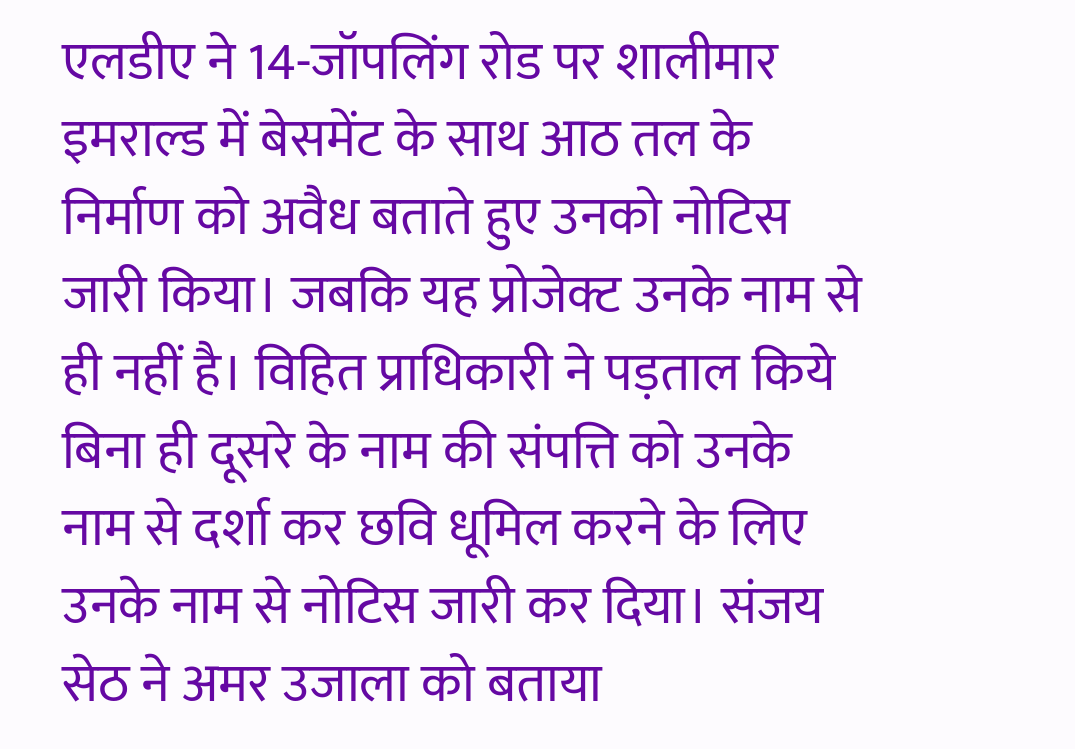एलडीए ने 14-जॉपलिंग रोड पर शालीमार इमराल्ड में बेसमेंट के साथ आठ तल के निर्माण को अवैध बताते हुए उनको नोटिस जारी किया। जबकि यह प्रोजेक्ट उनके नाम से ही नहीं है। विहित प्राधिकारी ने पड़ताल किये बिना ही दूसरे के नाम की संपत्ति को उनके नाम से दर्शा कर छवि धूमिल करने के लिए उनके नाम से नोटिस जारी कर दिया। संजय सेठ ने अमर उजाला को बताया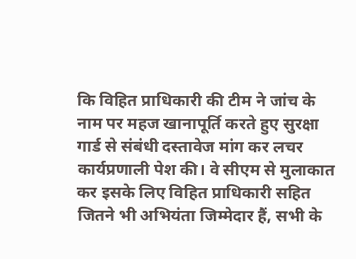कि विहित प्राधिकारी की टीम ने जांच के नाम पर महज खानापूर्ति करते हुए सुरक्षा गार्ड से संबंधी दस्तावेज मांग कर लचर कार्यप्रणाली पेश की। वे सीएम से मुलाकात कर इसके लिए विहित प्राधिकारी सहित जितने भी अभियंता जिम्मेदार हैं, सभी के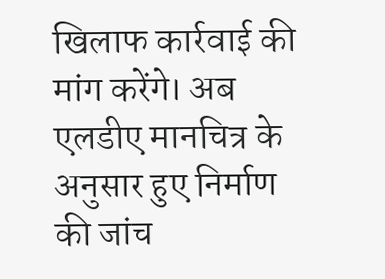खिलाफ कार्रवाई की मांग करेंगे। अब एलडीए मानचित्र के अनुसार हुए निर्माण की जांच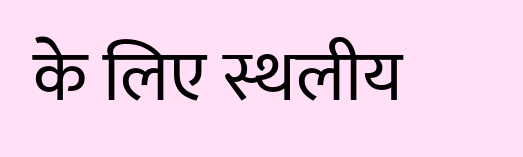के लिए स्थलीय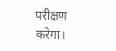परीक्षण करेगा।